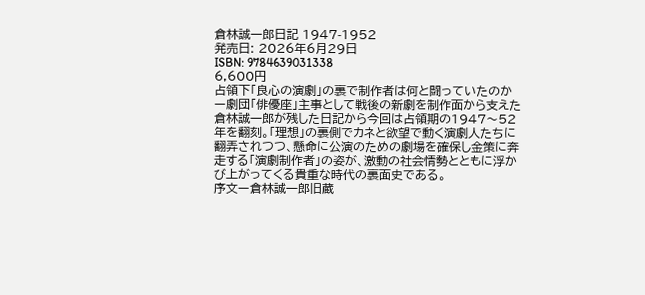倉林誠一郎日記 1947-1952
発売日: 2026年6月29日
ISBN: 9784639031338
6,600円
占領下「良心の演劇」の裏で制作者は何と闘っていたのかー劇団「俳優座」主事として戦後の新劇を制作面から支えた倉林誠一郎が残した日記から今回は占領期の1947〜52年を翻刻。「理想」の裏側でカネと欲望で動く演劇人たちに翻弄されつつ、懸命に公演のための劇場を確保し金策に奔走する「演劇制作者」の姿が、激動の社会情勢とともに浮かび上がってくる貴重な時代の裏面史である。
序文ー倉林誠一郎旧蔵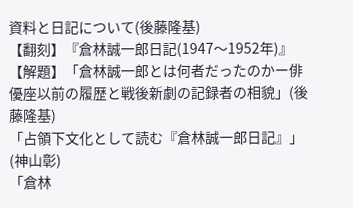資料と日記について(後藤隆基)
【翻刻】『倉林誠一郎日記(1947〜1952年)』
【解題】「倉林誠一郎とは何者だったのかー俳優座以前の履歴と戦後新劇の記録者の相貌」(後藤隆基)
「占領下文化として読む『倉林誠一郎日記』」(神山彰)
「倉林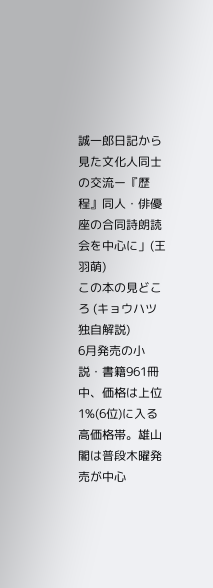誠一郎日記から見た文化人同士の交流ー『歴程』同人・俳優座の合同詩朗読会を中心に」(王羽萌)
この本の見どころ (キョウハツ独自解説)
6月発売の小説・書籍961冊中、価格は上位1%(6位)に入る高価格帯。雄山閣は普段木曜発売が中心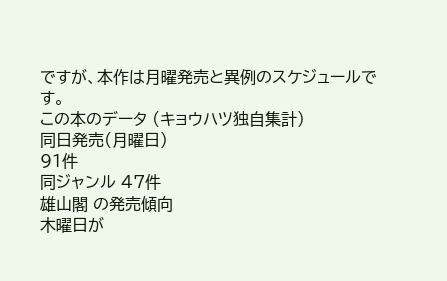ですが、本作は月曜発売と異例のスケジュールです。
この本のデータ (キョウハツ独自集計)
同日発売(月曜日)
91件
同ジャンル 47件
雄山閣 の発売傾向
木曜日が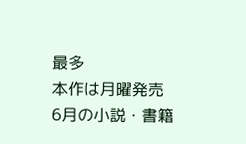最多
本作は月曜発売
6月の小説・書籍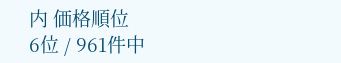内 価格順位
6位 / 961件中